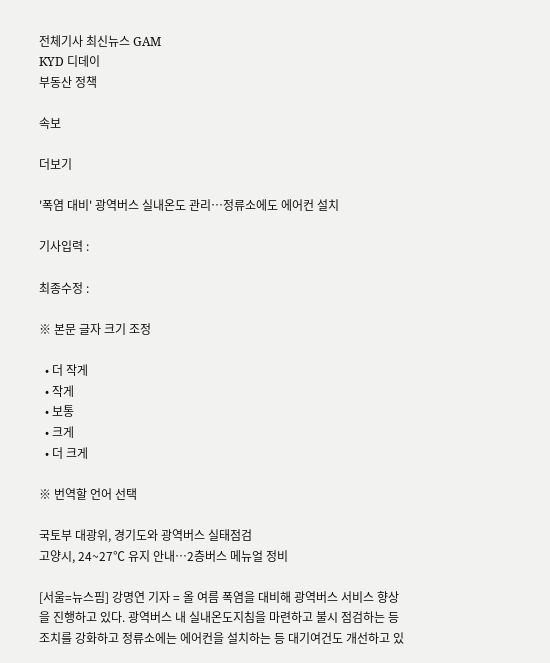전체기사 최신뉴스 GAM
KYD 디데이
부동산 정책

속보

더보기

'폭염 대비' 광역버스 실내온도 관리…정류소에도 에어컨 설치

기사입력 :

최종수정 :

※ 본문 글자 크기 조정

  • 더 작게
  • 작게
  • 보통
  • 크게
  • 더 크게

※ 번역할 언어 선택

국토부 대광위, 경기도와 광역버스 실태점검
고양시, 24~27℃ 유지 안내…2층버스 메뉴얼 정비

[서울=뉴스핌] 강명연 기자 = 올 여름 폭염을 대비해 광역버스 서비스 향상을 진행하고 있다. 광역버스 내 실내온도지침을 마련하고 불시 점검하는 등 조치를 강화하고 정류소에는 에어컨을 설치하는 등 대기여건도 개선하고 있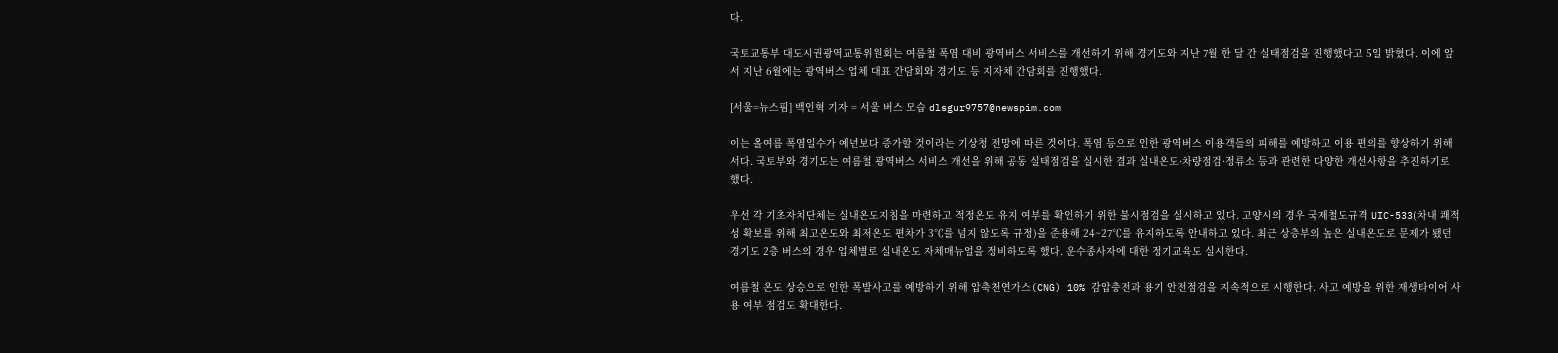다.

국토교통부 대도시권광역교통위원회는 여름철 폭염 대비 광역버스 서비스를 개선하기 위해 경기도와 지난 7월 한 달 간 실태점검을 진행했다고 5일 밝혔다. 이에 앞서 지난 6월에는 광역버스 업체 대표 간담회와 경기도 등 지자체 간담회를 진행했다.

[서울=뉴스핌] 백인혁 기자 = 서울 버스 모습 dlsgur9757@newspim.com

이는 올여름 폭염일수가 예년보다 증가할 것이라는 기상청 전망에 따른 것이다. 폭염 등으로 인한 광역버스 이용객들의 피해를 예방하고 이용 편의를 향상하기 위해서다. 국토부와 경기도는 여름철 광역버스 서비스 개선을 위해 공동 실태점검을 실시한 결과 실내온도·차량점검·정류소 등과 관련한 다양한 개선사항을 추진하기로 했다.

우선 각 기초자치단체는 실내온도지침을 마련하고 적정온도 유지 여부를 확인하기 위한 불시점검을 실시하고 있다. 고양시의 경우 국제철도규격 UIC-533(차내 쾌적성 확보를 위해 최고온도와 최저온도 편차가 3℃를 넘지 않도록 규정)을 준용해 24~27℃를 유지하도록 안내하고 있다. 최근 상층부의 높은 실내온도로 문제가 됐던 경기도 2층 버스의 경우 업체별로 실내온도 자체매뉴얼을 정비하도록 했다. 운수종사자에 대한 정기교육도 실시한다.

여름철 온도 상승으로 인한 폭발사고를 예방하기 위해 압축천연가스(CNG) 10% 감압충전과 용기 안전점검을 지속적으로 시행한다. 사고 예방을 위한 재생타이어 사용 여부 점검도 확대한다.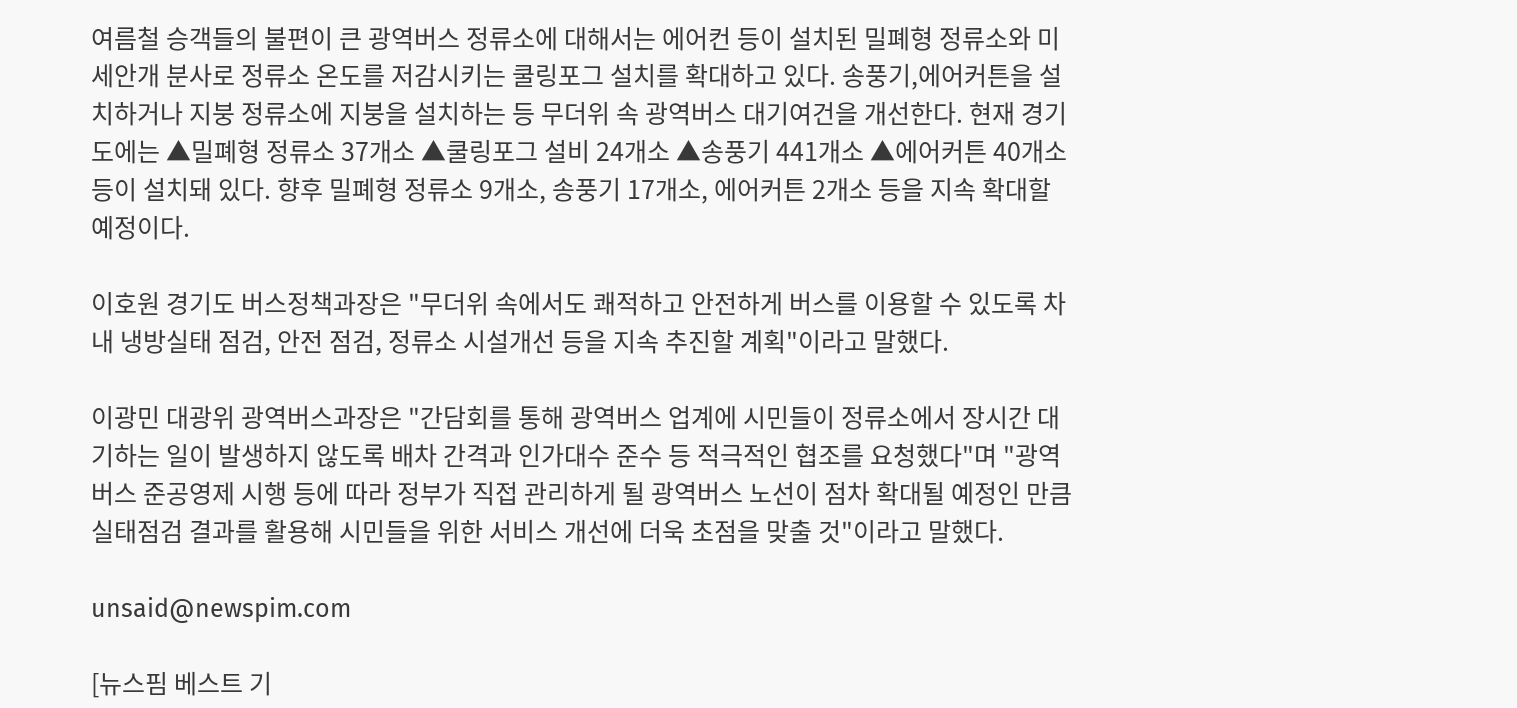여름철 승객들의 불편이 큰 광역버스 정류소에 대해서는 에어컨 등이 설치된 밀폐형 정류소와 미세안개 분사로 정류소 온도를 저감시키는 쿨링포그 설치를 확대하고 있다. 송풍기,에어커튼을 설치하거나 지붕 정류소에 지붕을 설치하는 등 무더위 속 광역버스 대기여건을 개선한다. 현재 경기도에는 ▲밀폐형 정류소 37개소 ▲쿨링포그 설비 24개소 ▲송풍기 441개소 ▲에어커튼 40개소 등이 설치돼 있다. 향후 밀폐형 정류소 9개소, 송풍기 17개소, 에어커튼 2개소 등을 지속 확대할 예정이다.

이호원 경기도 버스정책과장은 "무더위 속에서도 쾌적하고 안전하게 버스를 이용할 수 있도록 차내 냉방실태 점검, 안전 점검, 정류소 시설개선 등을 지속 추진할 계획"이라고 말했다.

이광민 대광위 광역버스과장은 "간담회를 통해 광역버스 업계에 시민들이 정류소에서 장시간 대기하는 일이 발생하지 않도록 배차 간격과 인가대수 준수 등 적극적인 협조를 요청했다"며 "광역버스 준공영제 시행 등에 따라 정부가 직접 관리하게 될 광역버스 노선이 점차 확대될 예정인 만큼 실태점검 결과를 활용해 시민들을 위한 서비스 개선에 더욱 초점을 맞출 것"이라고 말했다.

unsaid@newspim.com

[뉴스핌 베스트 기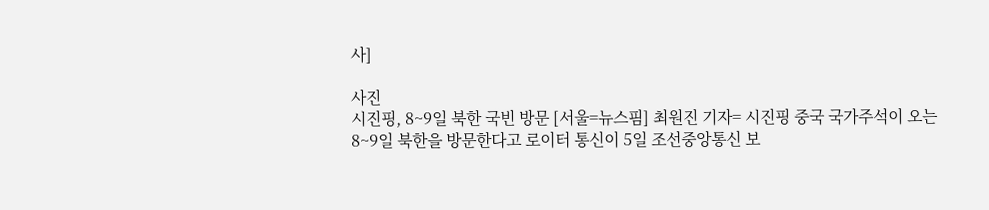사]

사진
시진핑, 8~9일 북한 국빈 방문 [서울=뉴스핌] 최원진 기자= 시진핑 중국 국가주석이 오는 8~9일 북한을 방문한다고 로이터 통신이 5일 조선중앙통신 보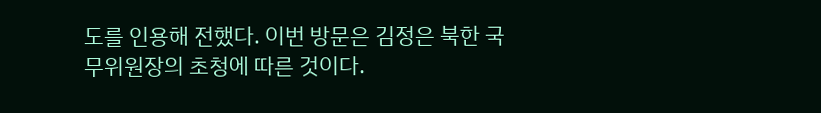도를 인용해 전했다. 이번 방문은 김정은 북한 국무위원장의 초청에 따른 것이다.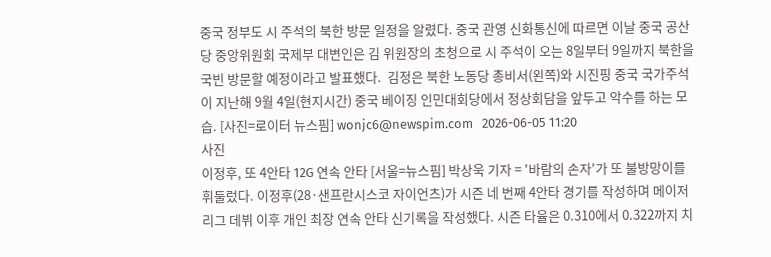중국 정부도 시 주석의 북한 방문 일정을 알렸다. 중국 관영 신화통신에 따르면 이날 중국 공산당 중앙위원회 국제부 대변인은 김 위원장의 초청으로 시 주석이 오는 8일부터 9일까지 북한을 국빈 방문할 예정이라고 발표했다.  김정은 북한 노동당 총비서(왼쪽)와 시진핑 중국 국가주석이 지난해 9월 4일(현지시간) 중국 베이징 인민대회당에서 정상회담을 앞두고 악수를 하는 모습. [사진=로이터 뉴스핌] wonjc6@newspim.com   2026-06-05 11:20
사진
이정후, 또 4안타 12G 연속 안타 [서울=뉴스핌] 박상욱 기자 = '바람의 손자'가 또 불방망이를 휘둘렀다. 이정후(28·샌프란시스코 자이언츠)가 시즌 네 번째 4안타 경기를 작성하며 메이저리그 데뷔 이후 개인 최장 연속 안타 신기록을 작성했다. 시즌 타율은 0.310에서 0.322까지 치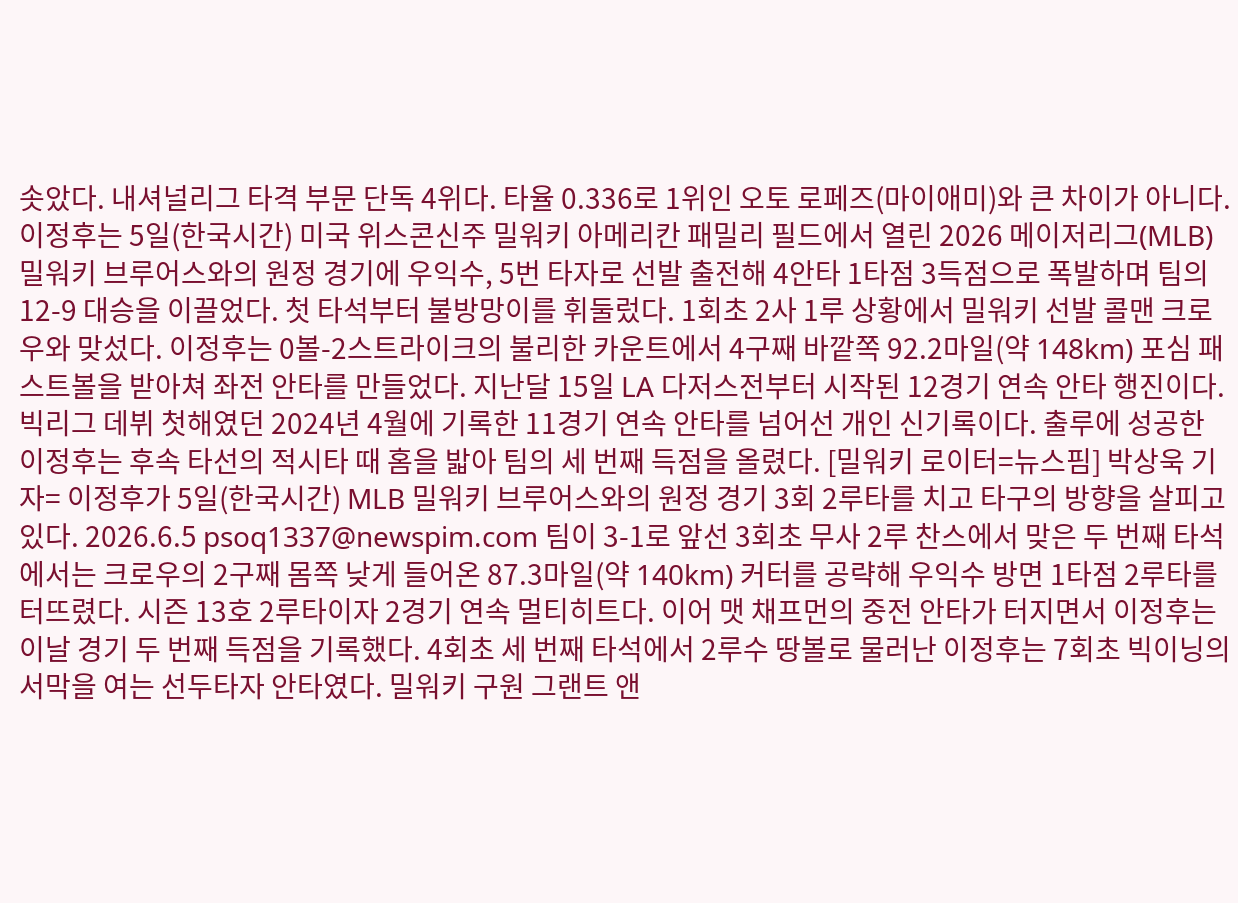솟았다. 내셔널리그 타격 부문 단독 4위다. 타율 0.336로 1위인 오토 로페즈(마이애미)와 큰 차이가 아니다. 이정후는 5일(한국시간) 미국 위스콘신주 밀워키 아메리칸 패밀리 필드에서 열린 2026 메이저리그(MLB) 밀워키 브루어스와의 원정 경기에 우익수, 5번 타자로 선발 출전해 4안타 1타점 3득점으로 폭발하며 팀의 12-9 대승을 이끌었다. 첫 타석부터 불방망이를 휘둘렀다. 1회초 2사 1루 상황에서 밀워키 선발 콜맨 크로우와 맞섰다. 이정후는 0볼-2스트라이크의 불리한 카운트에서 4구째 바깥쪽 92.2마일(약 148km) 포심 패스트볼을 받아쳐 좌전 안타를 만들었다. 지난달 15일 LA 다저스전부터 시작된 12경기 연속 안타 행진이다. 빅리그 데뷔 첫해였던 2024년 4월에 기록한 11경기 연속 안타를 넘어선 개인 신기록이다. 출루에 성공한 이정후는 후속 타선의 적시타 때 홈을 밟아 팀의 세 번째 득점을 올렸다. [밀워키 로이터=뉴스핌] 박상욱 기자= 이정후가 5일(한국시간) MLB 밀워키 브루어스와의 원정 경기 3회 2루타를 치고 타구의 방향을 살피고 있다. 2026.6.5 psoq1337@newspim.com 팀이 3-1로 앞선 3회초 무사 2루 찬스에서 맞은 두 번째 타석에서는 크로우의 2구째 몸쪽 낮게 들어온 87.3마일(약 140km) 커터를 공략해 우익수 방면 1타점 2루타를 터뜨렸다. 시즌 13호 2루타이자 2경기 연속 멀티히트다. 이어 맷 채프먼의 중전 안타가 터지면서 이정후는 이날 경기 두 번째 득점을 기록했다. 4회초 세 번째 타석에서 2루수 땅볼로 물러난 이정후는 7회초 빅이닝의 서막을 여는 선두타자 안타였다. 밀워키 구원 그랜트 앤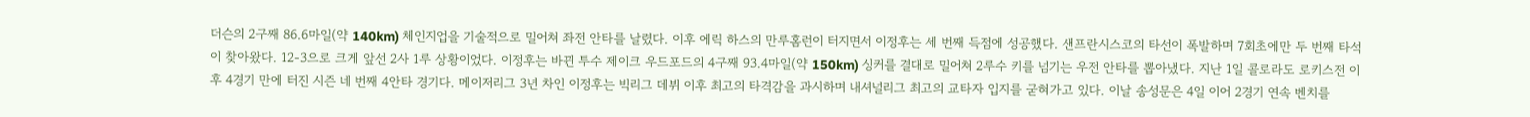더슨의 2구째 86.6마일(약 140km) 체인지업을 기술적으로 밀어쳐 좌전 안타를 날렸다. 이후 에릭 하스의 만루홈런이 터지면서 이정후는 세 번째 득점에 성공했다. 샌프란시스코의 타선이 폭발하며 7회초에만 두 번째 타석이 찾아왔다. 12-3으로 크게 앞선 2사 1루 상황이었다. 이정후는 바뀐 투수 제이크 우드포드의 4구째 93.4마일(약 150km) 싱커를 결대로 밀어쳐 2루수 키를 넘기는 우전 안타를 뽑아냈다. 지난 1일 콜로라도 로키스전 이후 4경기 만에 터진 시즌 네 번째 4안타 경기다. 메이저리그 3년 차인 이정후는 빅리그 데뷔 이후 최고의 타격감을 과시하며 내셔널리그 최고의 교타자 입지를 굳혀가고 있다. 이날 송성문은 4일 이어 2경기 연속 벤치를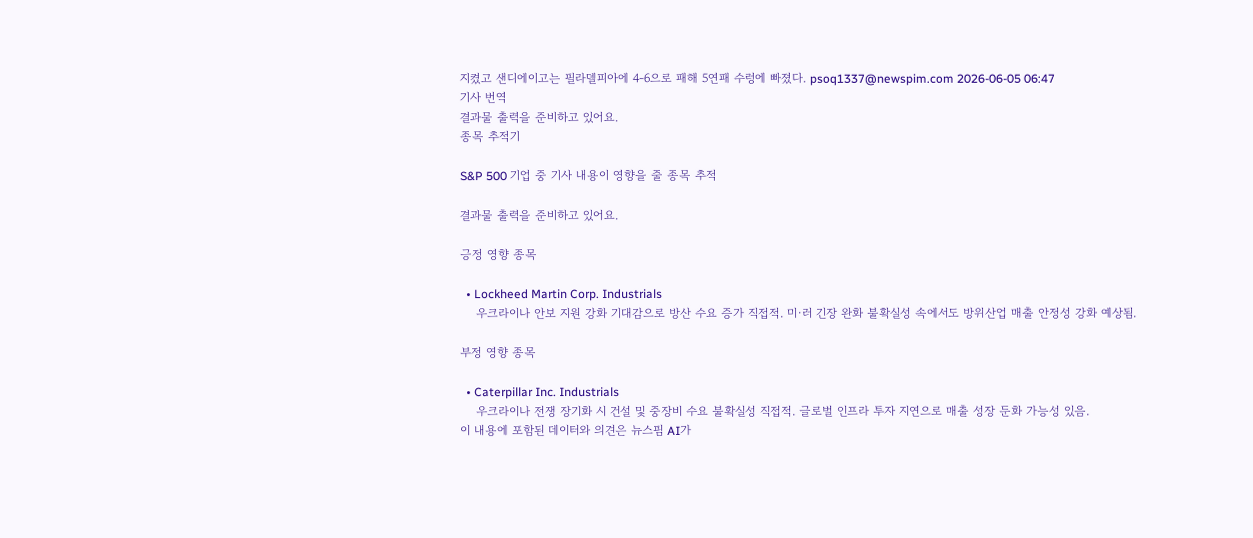지켰고 샌디에이고는 필라델피아에 4-6으로 패해 5연패 수렁에 빠졌다. psoq1337@newspim.com 2026-06-05 06:47
기사 번역
결과물 출력을 준비하고 있어요.
종목 추적기

S&P 500 기업 중 기사 내용이 영향을 줄 종목 추적

결과물 출력을 준비하고 있어요.

긍정 영향 종목

  • Lockheed Martin Corp. Industrials
    우크라이나 안보 지원 강화 기대감으로 방산 수요 증가 직접적. 미·러 긴장 완화 불확실성 속에서도 방위산업 매출 안정성 강화 예상됨.

부정 영향 종목

  • Caterpillar Inc. Industrials
    우크라이나 전쟁 장기화 시 건설 및 중장비 수요 불확실성 직접적. 글로벌 인프라 투자 지연으로 매출 성장 둔화 가능성 있음.
이 내용에 포함된 데이터와 의견은 뉴스핌 AI가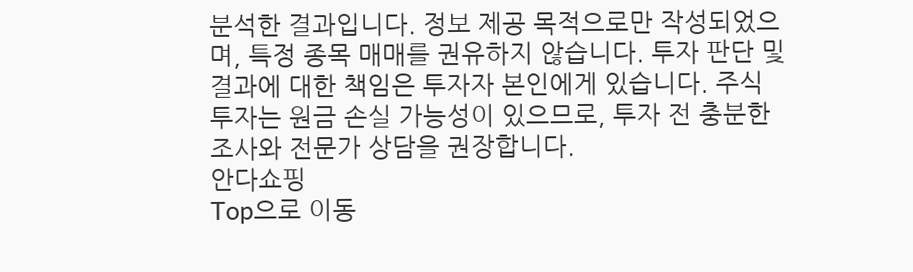분석한 결과입니다. 정보 제공 목적으로만 작성되었으며, 특정 종목 매매를 권유하지 않습니다. 투자 판단 및 결과에 대한 책임은 투자자 본인에게 있습니다. 주식 투자는 원금 손실 가능성이 있으므로, 투자 전 충분한 조사와 전문가 상담을 권장합니다.
안다쇼핑
Top으로 이동